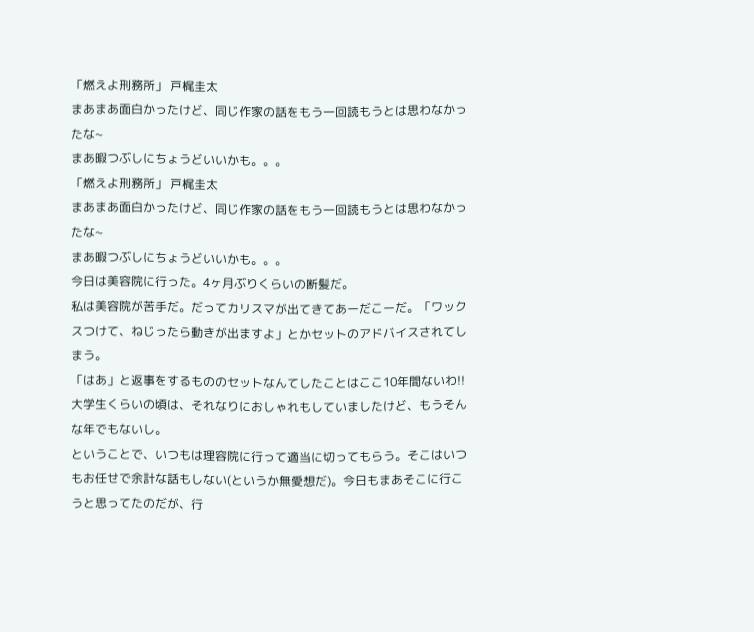「燃えよ刑務所」 戸梶圭太
まあまあ面白かったけど、同じ作家の話をもう一回読もうとは思わなかったな~
まあ暇つぶしにちょうどいいかも。。。
「燃えよ刑務所」 戸梶圭太
まあまあ面白かったけど、同じ作家の話をもう一回読もうとは思わなかったな~
まあ暇つぶしにちょうどいいかも。。。
今日は美容院に行った。4ヶ月ぶりくらいの断髪だ。
私は美容院が苦手だ。だってカリスマが出てきてあーだこーだ。「ワックスつけて、ねじったら動きが出ますよ」とかセットのアドバイスされてしまう。
「はあ」と返事をするもののセットなんてしたことはここ10年間ないわ!!
大学生くらいの頃は、それなりにおしゃれもしていましたけど、もうそんな年でもないし。
ということで、いつもは理容院に行って適当に切ってもらう。そこはいつもお任せで余計な話もしない(というか無愛想だ)。今日もまあそこに行こうと思ってたのだが、行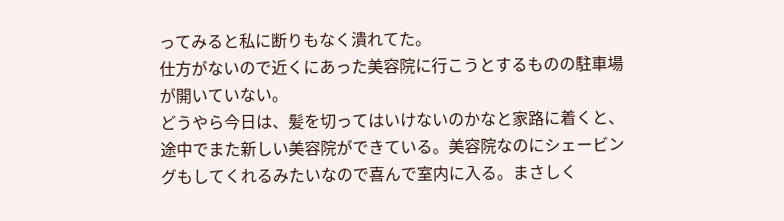ってみると私に断りもなく潰れてた。
仕方がないので近くにあった美容院に行こうとするものの駐車場が開いていない。
どうやら今日は、髪を切ってはいけないのかなと家路に着くと、途中でまた新しい美容院ができている。美容院なのにシェービングもしてくれるみたいなので喜んで室内に入る。まさしく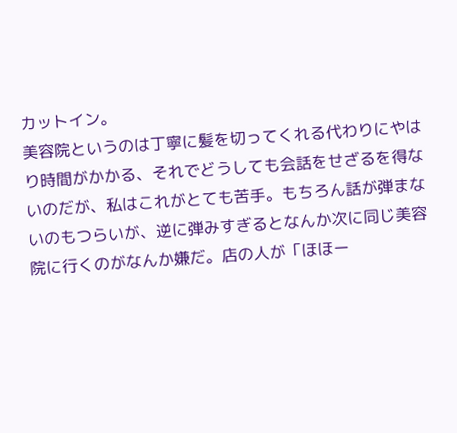カットイン。
美容院というのは丁寧に髪を切ってくれる代わりにやはり時間がかかる、それでどうしても会話をせざるを得ないのだが、私はこれがとても苦手。もちろん話が弾まないのもつらいが、逆に弾みすぎるとなんか次に同じ美容院に行くのがなんか嫌だ。店の人が「ほほー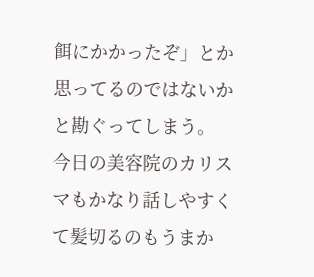餌にかかったぞ」とか思ってるのではないかと勘ぐってしまう。
今日の美容院のカリスマもかなり話しやすくて髪切るのもうまか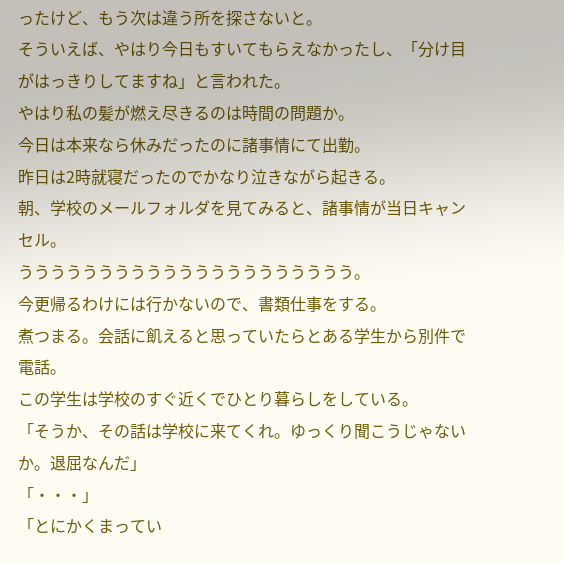ったけど、もう次は違う所を探さないと。
そういえば、やはり今日もすいてもらえなかったし、「分け目がはっきりしてますね」と言われた。
やはり私の髪が燃え尽きるのは時間の問題か。
今日は本来なら休みだったのに諸事情にて出勤。
昨日は2時就寝だったのでかなり泣きながら起きる。
朝、学校のメールフォルダを見てみると、諸事情が当日キャンセル。
ううううううううううううううううううううう。
今更帰るわけには行かないので、書類仕事をする。
煮つまる。会話に飢えると思っていたらとある学生から別件で電話。
この学生は学校のすぐ近くでひとり暮らしをしている。
「そうか、その話は学校に来てくれ。ゆっくり聞こうじゃないか。退屈なんだ」
「・・・」
「とにかくまってい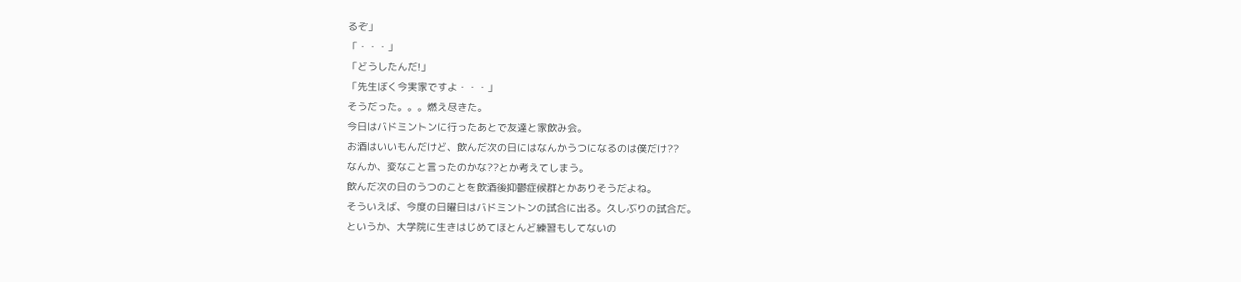るぞ」
「・・・」
「どうしたんだ!」
「先生ぼく今実家ですよ・・・」
そうだった。。。燃え尽きた。
今日はバドミントンに行ったあとで友達と家飲み会。
お酒はいいもんだけど、飲んだ次の日にはなんかうつになるのは僕だけ??
なんか、変なこと言ったのかな??とか考えてしまう。
飲んだ次の日のうつのことを飲酒後抑鬱症候群とかありそうだよね。
そういえば、今度の日曜日はバドミントンの試合に出る。久しぶりの試合だ。
というか、大学院に生きはじめてほとんど練習もしてないの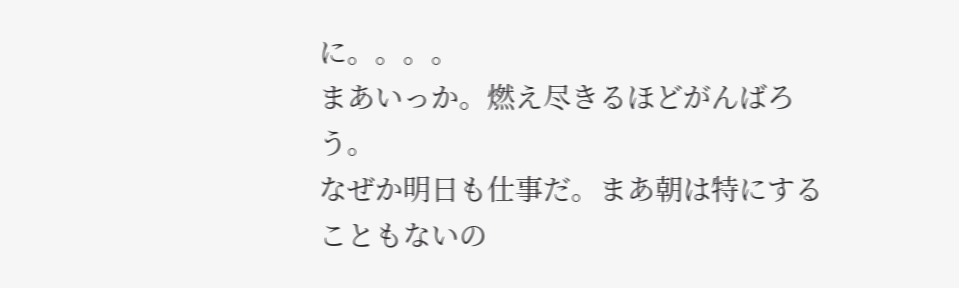に。。。。
まあいっか。燃え尽きるほどがんばろう。
なぜか明日も仕事だ。まあ朝は特にすることもないの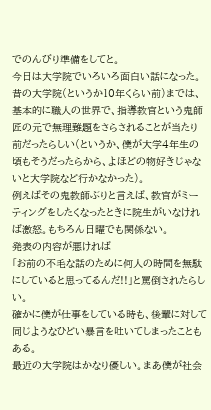でのんびり準備をしてと。
今日は大学院でいろいろ面白い話になった。
昔の大学院(というか10年くらい前)までは、基本的に職人の世界で、指導教官という鬼師匠の元で無理難題をさらされることが当たり前だったらしい(というか、僕が大学4年生の頃もそうだったらから、よほどの物好きじゃないと大学院など行かなかった)。
例えばその鬼教師ぶりと言えば、教官がミーティングをしたくなったときに院生がいなければ激怒。もちろん日曜でも関係ない。
発表の内容が悪ければ
「お前の不毛な話のために何人の時間を無駄にしていると思ってるんだ!!」と罵倒されたらしい。
確かに僕が仕事をしている時も、後輩に対して同じようなひどい暴言を吐いてしまったこともある。
最近の大学院はかなり優しい。まあ僕が社会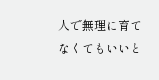人で無理に育てなくてもいいと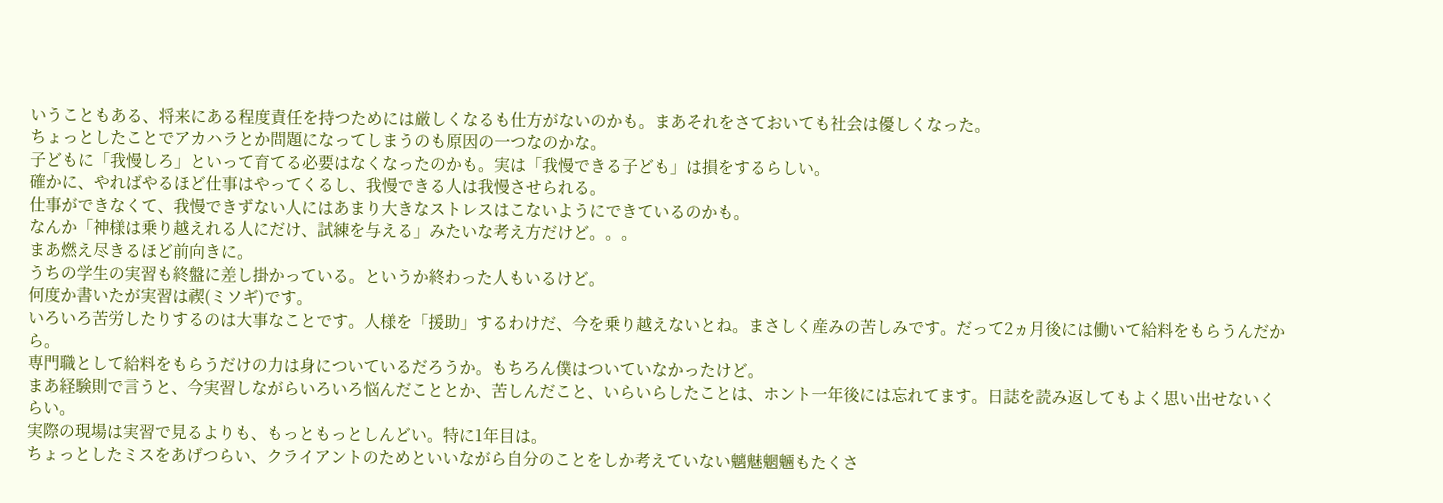いうこともある、将来にある程度責任を持つためには厳しくなるも仕方がないのかも。まあそれをさておいても社会は優しくなった。
ちょっとしたことでアカハラとか問題になってしまうのも原因の一つなのかな。
子どもに「我慢しろ」といって育てる必要はなくなったのかも。実は「我慢できる子ども」は損をするらしい。
確かに、やればやるほど仕事はやってくるし、我慢できる人は我慢させられる。
仕事ができなくて、我慢できずない人にはあまり大きなストレスはこないようにできているのかも。
なんか「神様は乗り越えれる人にだけ、試練を与える」みたいな考え方だけど。。。
まあ燃え尽きるほど前向きに。
うちの学生の実習も終盤に差し掛かっている。というか終わった人もいるけど。
何度か書いたが実習は禊(ミソギ)です。
いろいろ苦労したりするのは大事なことです。人様を「援助」するわけだ、今を乗り越えないとね。まさしく産みの苦しみです。だって2ヵ月後には働いて給料をもらうんだから。
専門職として給料をもらうだけの力は身についているだろうか。もちろん僕はついていなかったけど。
まあ経験則で言うと、今実習しながらいろいろ悩んだこととか、苦しんだこと、いらいらしたことは、ホント一年後には忘れてます。日誌を読み返してもよく思い出せないくらい。
実際の現場は実習で見るよりも、もっともっとしんどい。特に1年目は。
ちょっとしたミスをあげつらい、クライアントのためといいながら自分のことをしか考えていない魑魅魍魎もたくさ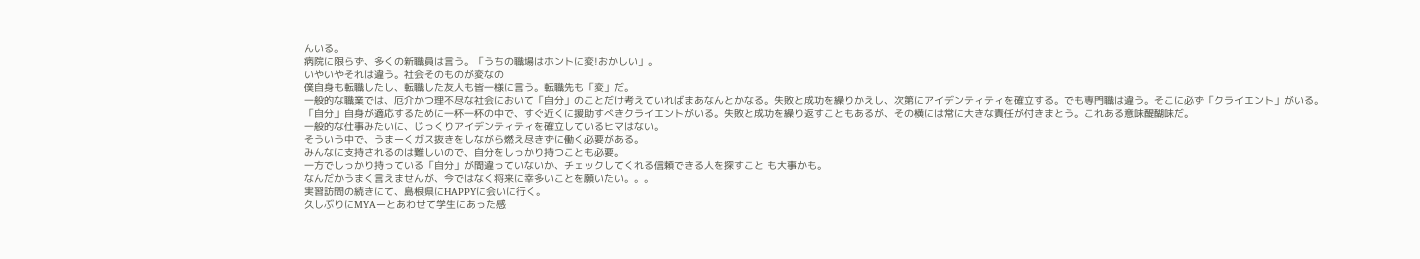んいる。
病院に限らず、多くの新職員は言う。「うちの職場はホントに変!おかしい」。
いやいやそれは違う。社会そのものが変なの
僕自身も転職したし、転職した友人も皆一様に言う。転職先も「変」だ。
一般的な職業では、厄介かつ理不尽な社会において「自分」のことだけ考えていればまあなんとかなる。失敗と成功を繰りかえし、次第にアイデンティティを確立する。でも専門職は違う。そこに必ず「クライエント」がいる。
「自分」自身が適応するために一杯一杯の中で、すぐ近くに援助すべきクライエントがいる。失敗と成功を繰り返すこともあるが、その横には常に大きな責任が付きまとう。これある意味醍醐味だ。
一般的な仕事みたいに、じっくりアイデンティティを確立しているヒマはない。
そういう中で、うまーくガス抜きをしながら燃え尽きずに働く必要がある。
みんなに支持されるのは難しいので、自分をしっかり持つことも必要。
一方でしっかり持っている「自分」が間違っていないか、チェックしてくれる信頼できる人を探すこと も大事かも。
なんだかうまく言えませんが、今ではなく将来に幸多いことを願いたい。。。
実習訪問の続きにて、島根県にHAPPYに会いに行く。
久しぶりにMYAーとあわせて学生にあった感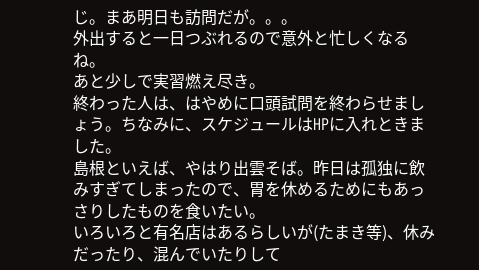じ。まあ明日も訪問だが。。。
外出すると一日つぶれるので意外と忙しくなるね。
あと少しで実習燃え尽き。
終わった人は、はやめに口頭試問を終わらせましょう。ちなみに、スケジュールはHPに入れときました。
島根といえば、やはり出雲そば。昨日は孤独に飲みすぎてしまったので、胃を休めるためにもあっさりしたものを食いたい。
いろいろと有名店はあるらしいが(たまき等)、休みだったり、混んでいたりして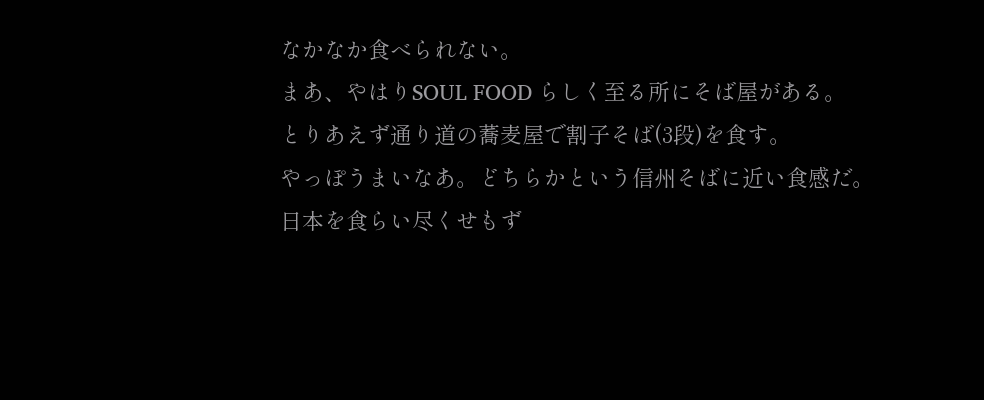なかなか食べられない。
まあ、やはりSOUL FOOD らしく至る所にそば屋がある。
とりあえず通り道の蕎麦屋で割子そば(3段)を食す。
やっぽうまいなあ。どちらかという信州そばに近い食感だ。
日本を食らい尽くせもず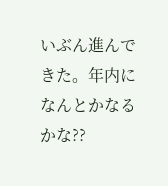いぶん進んできた。年内になんとかなるかな??